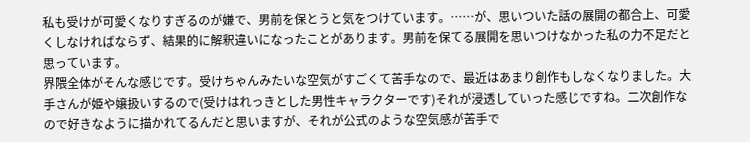私も受けが可愛くなりすぎるのが嫌で、男前を保とうと気をつけています。……が、思いついた話の展開の都合上、可愛くしなければならず、結果的に解釈違いになったことがあります。男前を保てる展開を思いつけなかった私の力不足だと思っています。
界隈全体がそんな感じです。受けちゃんみたいな空気がすごくて苦手なので、最近はあまり創作もしなくなりました。大手さんが姫や嬢扱いするので(受けはれっきとした男性キャラクターです)それが浸透していった感じですね。二次創作なので好きなように描かれてるんだと思いますが、それが公式のような空気感が苦手で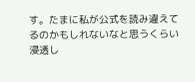す。たまに私が公式を読み違えてるのかもしれないなと思うくらい浸透し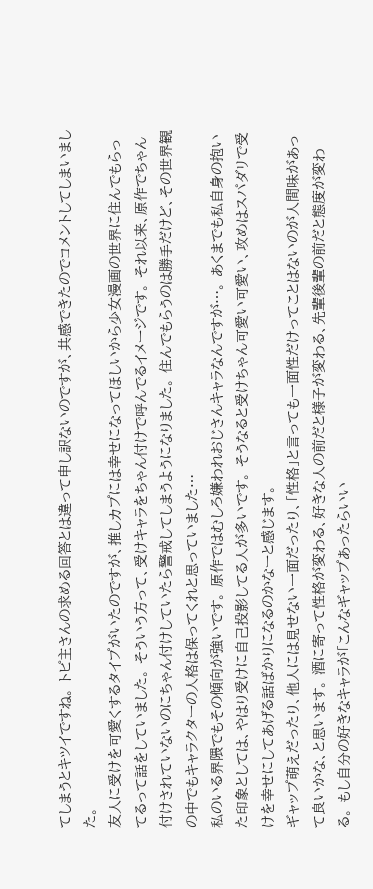てしまうとキツイですね。 トピ主さんの求める回答とは違って申し訳ないのですが、共感できたのでコメントしてしまいました。
友人に受けを可愛くするタイプがいたのですが、推しカプには幸せになってほしいから少女漫画の世界に住んでもらってるって話をしていました。 そういう方って、受けキャラをちゃん付けで呼んでるイメージです。 それ以来、原作でちゃん付けされていないのにちゃん付けしていたら警戒してしまうようになりました。 住んでもらうのは勝手だけど、その世界観の中でもキャラクターの人格は保ってくれと思っていました…
私のいる界隈でもその傾向が強いです。 原作ではむしろ嫌われおじさんキャラなんですが…。 あくまでも私自身の抱いた印象としては、やはり受けに自己投影してる人が多いです。 そうなると受けちゃん可愛い可愛い、攻めはスパダリで受けを幸せにしてあげる話ばかりになるのかなーと感じます。
ギャップ萌えだったり、他人には見せない一面だったり、「性格」と言っても一面性だけってことはないのが人間味があって良いかな、と思います。 酒に寄って性格が変わる、好きな人の前だと様子が変わる、先輩後輩の前だと態度が変わる。 もし自分の好きなキャラが「こんなギャップあったらいい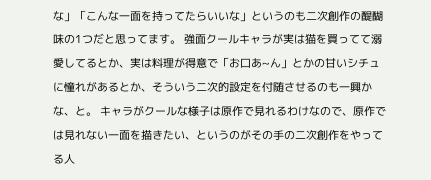な」「こんな一面を持ってたらいいな」というのも二次創作の醍醐味の1つだと思ってます。 強面クールキャラが実は猫を買ってて溺愛してるとか、実は料理が得意で「お口あ~ん」とかの甘いシチュに憧れがあるとか、そういう二次的設定を付随させるのも一興かな、と。 キャラがクールな様子は原作で見れるわけなので、原作では見れない一面を描きたい、というのがその手の二次創作をやってる人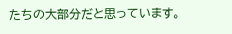たちの大部分だと思っています。